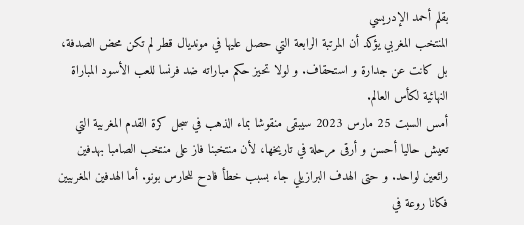بقلم أحمد الإدريسي
المنتخب المغربي يؤكد أن المرتبة الرابعة التي حصل عليها في مونديال قطر لم تكن محض الصدفة، بل كانت عن جدارة و استحقاف. و لولا تحيز حكم مباراته ضد فرنسا للعب الأسود المباراة النهائية لكأس العالم.
أمس السبت 25 مارس 2023 سيبقى منقوشا بماء الذهب في سجل كرة القدم المغربية التي تعيش حاليا أحسن و أرقى مرحلة في تاريخها، لأن منتخبنا فاز على منتخب الصامبا بهدفين رائعين لواحد. و حتى الهدف البرازيلي جاء بسبب خطأ فادح للحارس بونو. أما الهدفين المغربيين فكانا روعة في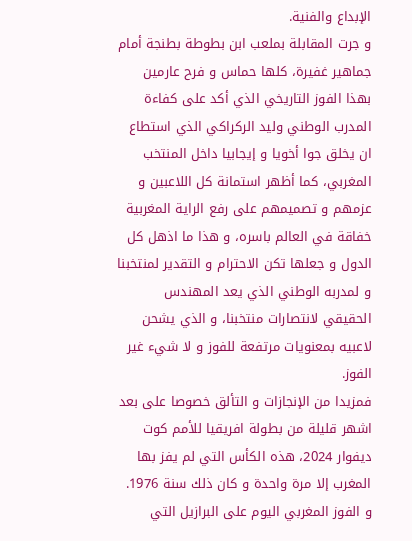الإبداع والفنية.
و جرت المقابلة بملعب ابن بطوطة بطنجة أمام جماهير غفيرة، كلها حماس و فرح عارمين بهذا الفوز التاريخي الذي أكد على كفاءة المدرب الوطني وليد الركراكي الذي استطاع ان يخلق جوا أخويا و إيجابيا داخل المنتخب المغربي، كما أظهر استمانة كل اللاعبين و عزمهم و تصميمهم على رفع الراية المغربية خفاقة في العالم باسره، و هذا ما اذهل كل الدول و جعلها تكن الاحترام و التقدير لمنتخبنا و لمدربه الوطني الذي يعد المهندس الحقيقي لانتصارات منتخبنا، و الذي يشحن لاعبيه بمعنويات مرتفعة للفوز و لا شيء غير الفوز.
فمزيدا من الإنجازات و التألق خصوصا على بعد اشهر قليلة من بطولة افريقيا للأمم كوت ديفوار 2024، هذه الكأس التي لم يفز بها المغرب إلا مرة واحدة و كان ذلك سنة 1976.
و الفوز المغربي اليوم على البرازيل التي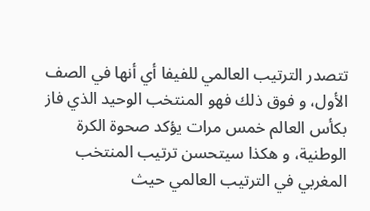تتصدر الترتيب العالمي للفيفا أي أنها في الصف الأول، و فوق ذلك فهو المنتخب الوحيد الذي فاز بكأس العالم خمس مرات يؤكد صحوة الكرة الوطنية، و هكذا سيتحسن ترتيب المنتخب المغربي في الترتيب العالمي حيث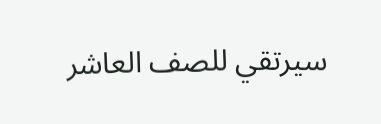سيرتقي للصف العاشر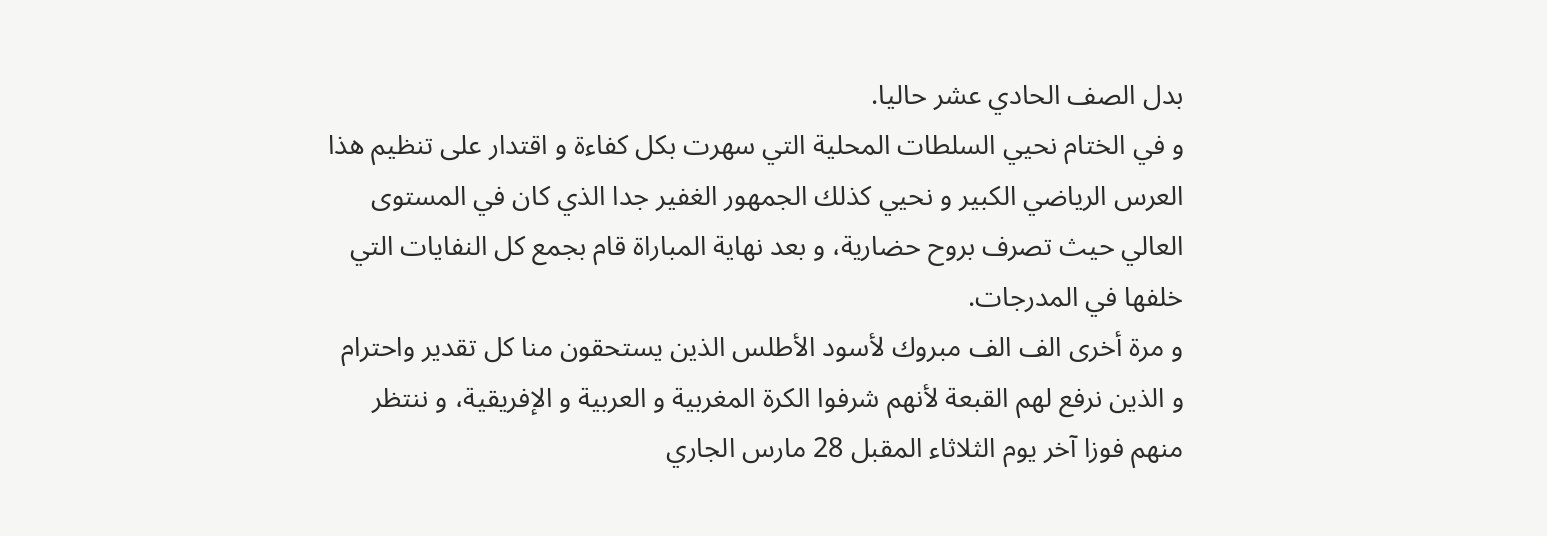بدل الصف الحادي عشر حاليا.
و في الختام نحيي السلطات المحلية التي سهرت بكل كفاءة و اقتدار على تنظيم هذا العرس الرياضي الكبير و نحيي كذلك الجمهور الغفير جدا الذي كان في المستوى العالي حيث تصرف بروح حضارية، و بعد نهاية المباراة قام بجمع كل النفايات التي خلفها في المدرجات.
و مرة أخرى الف الف مبروك لأسود الأطلس الذين يستحقون منا كل تقدير واحترام و الذين نرفع لهم القبعة لأنهم شرفوا الكرة المغربية و العربية و الإفريقية، و ننتظر منهم فوزا آخر يوم الثلاثاء المقبل 28 مارس الجاري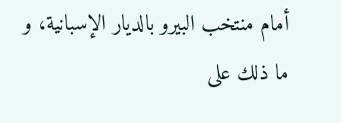أمام منتخب البيرو بالديار الإسبانية، و ما ذلك على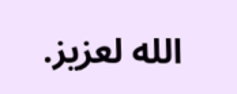الله لعزيز.